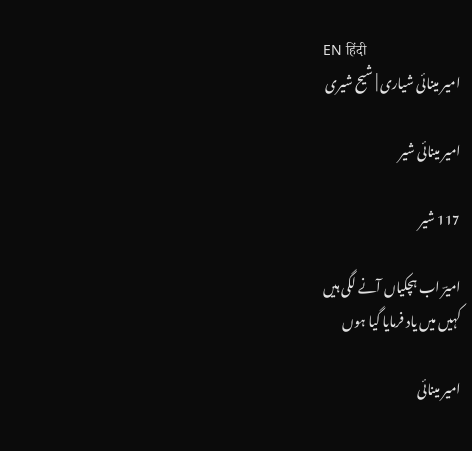EN हिंदी
امیر مینائی شیاری | شیح شیری

امیر مینائی شیر

117 شیر

امیرؔ اب ہچکیاں آنے لگی ہیں
کہیں میں یاد فرمایا گیا ہوں

امیر مینائی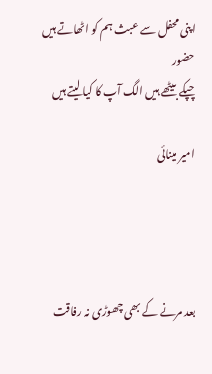اپنی محفل سے عبث ہم کو اٹھاتے ہیں حضور
چپکے بیٹھے ہیں الگ آپ کا کیا لیتے ہیں

امیر مینائی




بعد مرنے کے بھی چھوڑی نہ رفاقت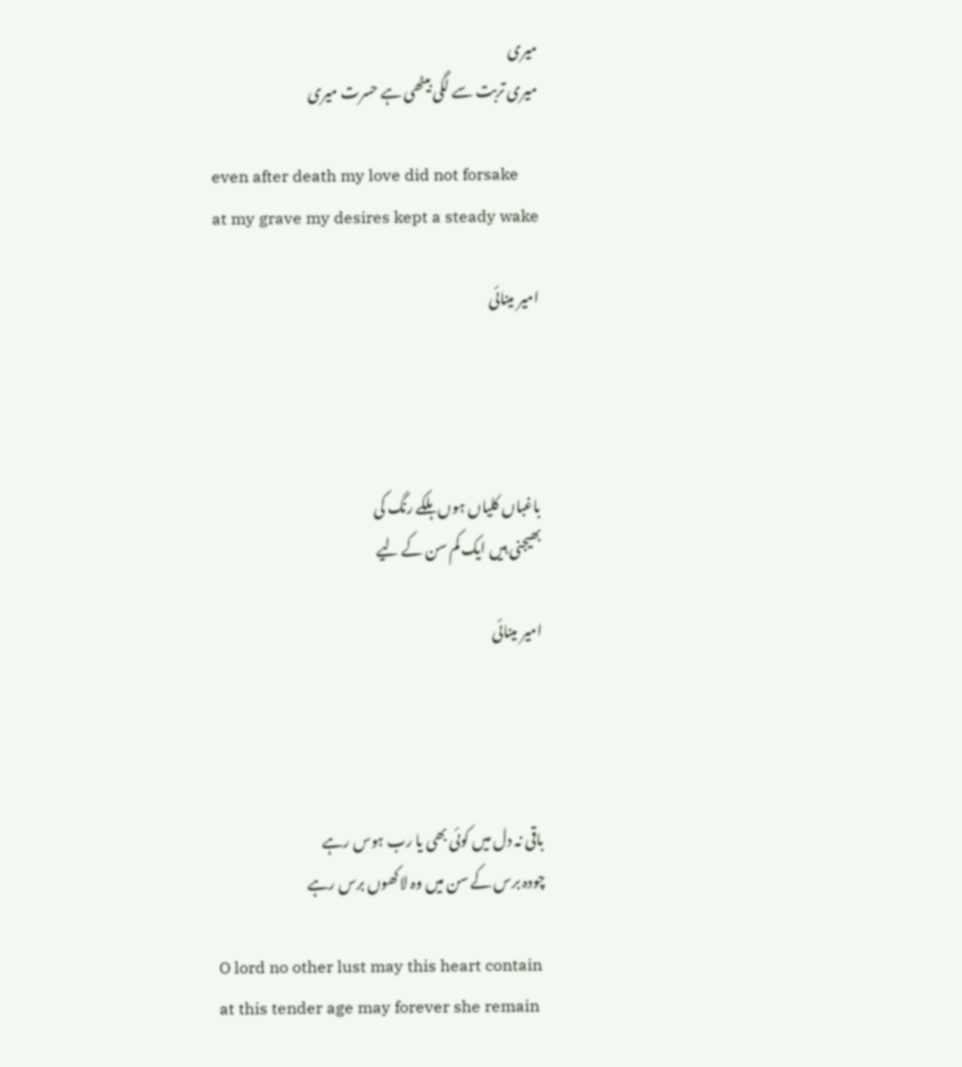میری
میری تربت سے لگی بیٹھی ہے حسرت میری

even after death my love did not forsake
at my grave my desires kept a steady wake

امیر مینائی




باغباں کلیاں ہوں ہلکے رنگ کی
بھیجنی ہیں ایک کم سن کے لیے

امیر مینائی




باقی نہ دل میں کوئی بھی یا رب ہوس رہے
چودہ برس کے سن میں وہ لاکھوں برس رہے

O lord no other lust may this heart contain
at this tender age may forever she remain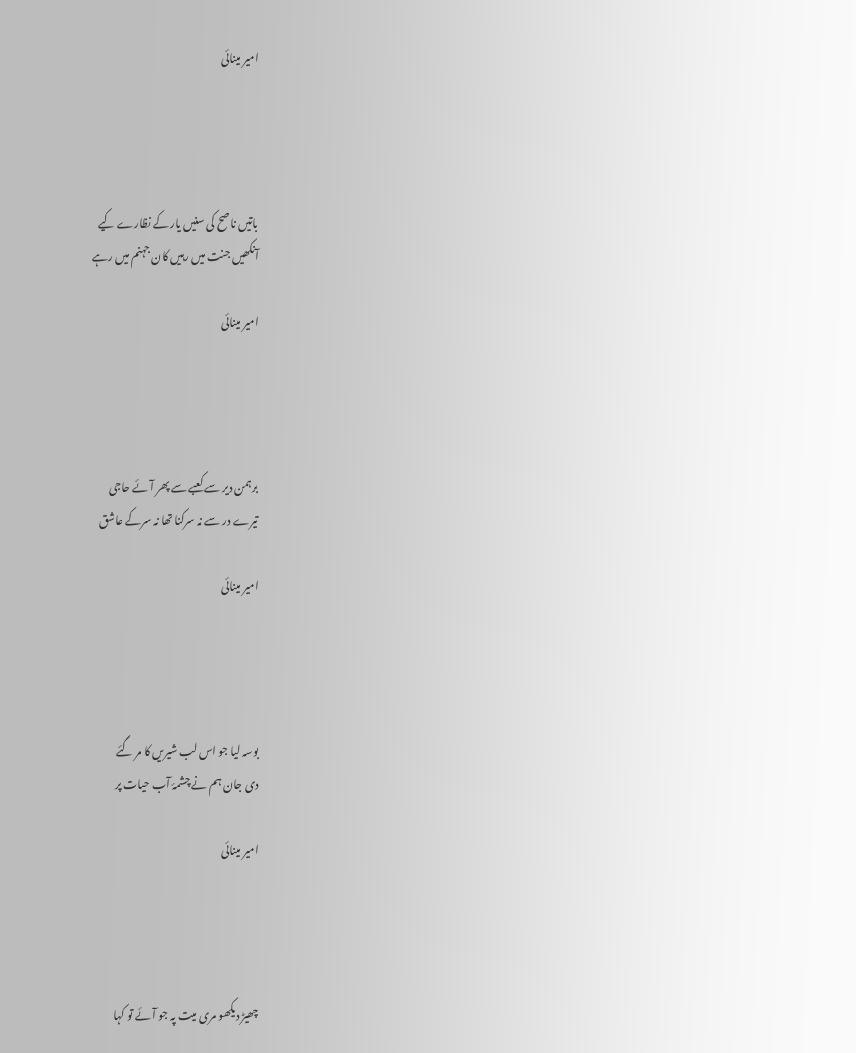امیر مینائی




باتیں ناصح کی سنیں یار کے نظارے کیے
آنکھیں جنت میں رہیں کان جہنم میں رہے

امیر مینائی




برہمن دیر سے کعبے سے پھر آئے حاجی
تیرے در سے نہ سرکنا تھا نہ سرکے عاشق

امیر مینائی




بوسہ لیا جو اس لب شیریں کا مر گئے
دی جان ہم نے چشمۂ آب حیات پر

امیر مینائی




چھیڑ دیکھو مری میت پہ جو آئے تو کہا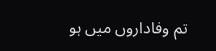تم وفاداروں میں ہو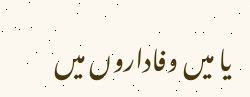یا میں وفاداروں میں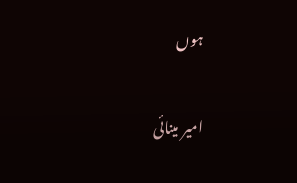ہوں

امیر مینائی